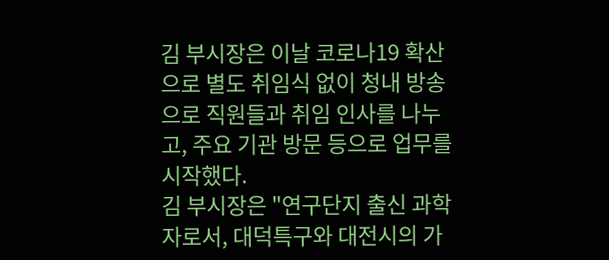김 부시장은 이날 코로나19 확산으로 별도 취임식 없이 청내 방송으로 직원들과 취임 인사를 나누고, 주요 기관 방문 등으로 업무를 시작했다.
김 부시장은 "연구단지 출신 과학자로서, 대덕특구와 대전시의 가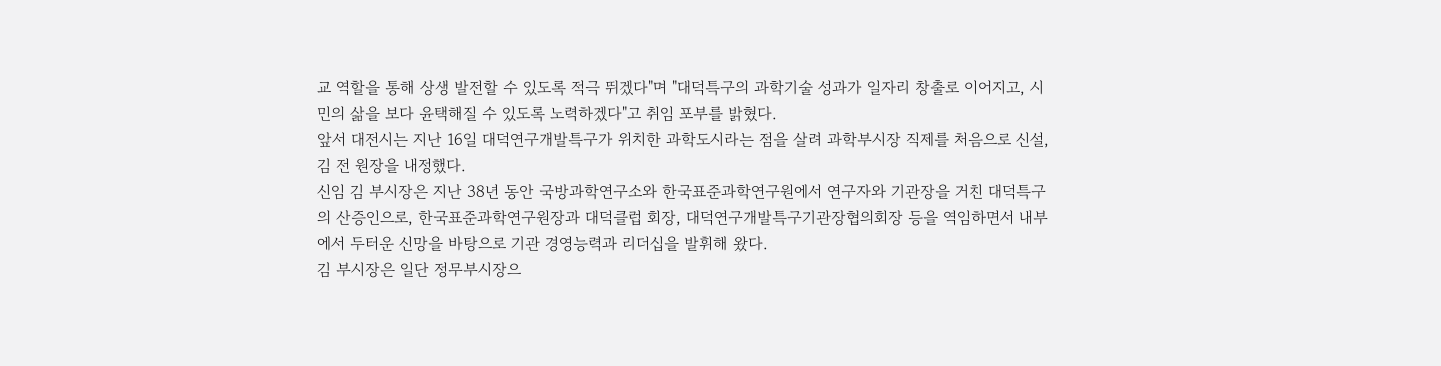교 역할을 통해 상생 발전할 수 있도록 적극 뛰겠다"며 "대덕특구의 과학기술 성과가 일자리 창출로 이어지고, 시민의 삶을 보다 윤택해질 수 있도록 노력하겠다"고 취임 포부를 밝혔다.
앞서 대전시는 지난 16일 대덕연구개발특구가 위치한 과학도시라는 점을 살려 과학부시장 직제를 처음으로 신설, 김 전 원장을 내정했다.
신임 김 부시장은 지난 38년 동안 국방과학연구소와 한국표준과학연구원에서 연구자와 기관장을 거친 대덕특구의 산증인으로, 한국표준과학연구원장과 대덕클럽 회장, 대덕연구개발특구기관장협의회장 등을 역임하면서 내부에서 두터운 신망을 바탕으로 기관 경영능력과 리더십을 발휘해 왔다.
김 부시장은 일단 정무부시장으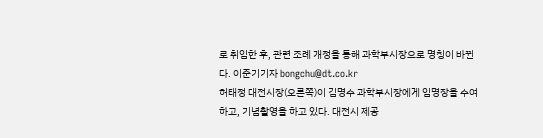로 취임한 후, 관련 조례 개정을 통해 과학부시장으로 명칭이 바뀐다. 이준기기자 bongchu@dt.co.kr
허태정 대전시장(오른쪽)이 김명수 과학부시장에게 임명장을 수여하고, 기념촬영을 하고 있다. 대전시 제공